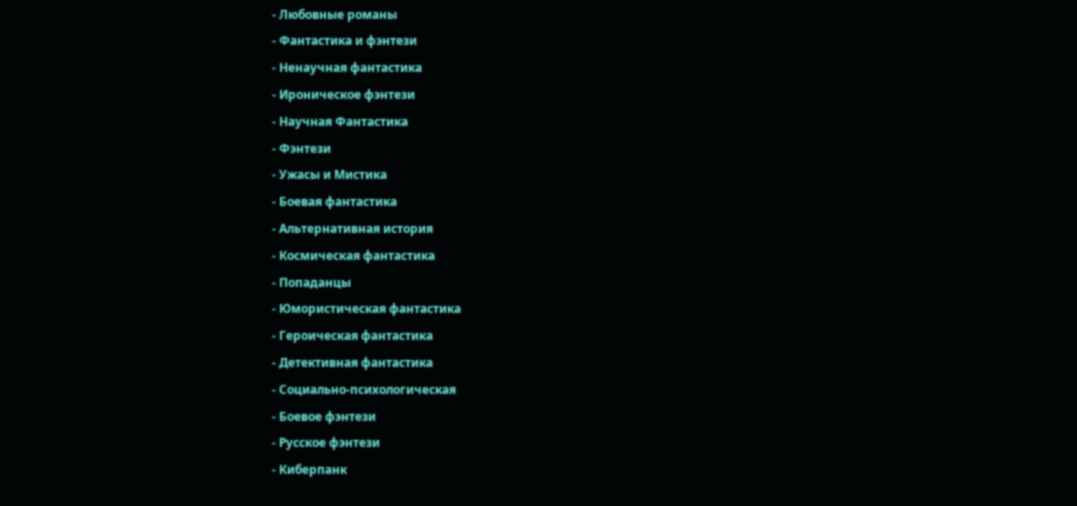- Любовные романы
- Фантастика и фэнтези
- Ненаучная фантастика
- Ироническое фэнтези
- Научная Фантастика
- Фэнтези
- Ужасы и Мистика
- Боевая фантастика
- Альтернативная история
- Космическая фантастика
- Попаданцы
- Юмористическая фантастика
- Героическая фантастика
- Детективная фантастика
- Социально-психологическая
- Боевое фэнтези
- Русское фэнтези
- Киберпанк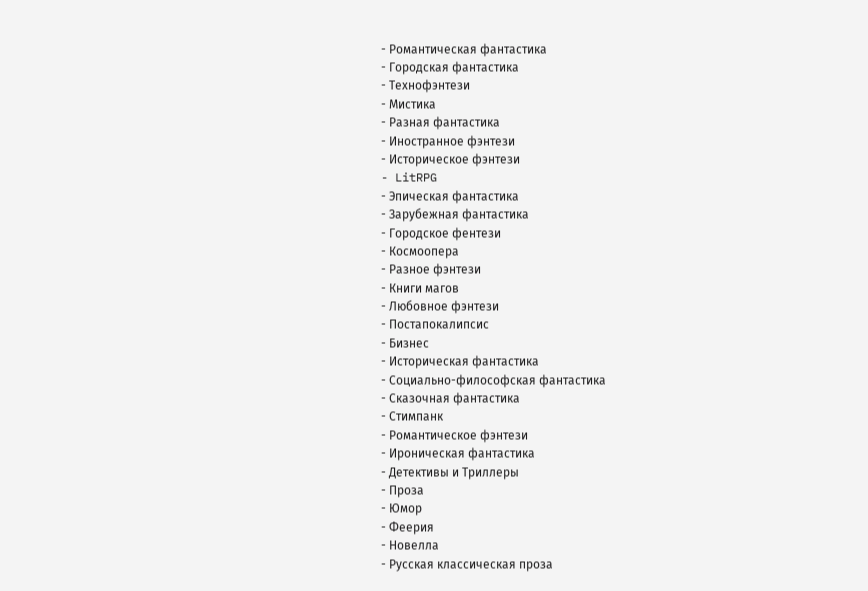- Романтическая фантастика
- Городская фантастика
- Технофэнтези
- Мистика
- Разная фантастика
- Иностранное фэнтези
- Историческое фэнтези
- LitRPG
- Эпическая фантастика
- Зарубежная фантастика
- Городское фентези
- Космоопера
- Разное фэнтези
- Книги магов
- Любовное фэнтези
- Постапокалипсис
- Бизнес
- Историческая фантастика
- Социально-философская фантастика
- Сказочная фантастика
- Стимпанк
- Романтическое фэнтези
- Ироническая фантастика
- Детективы и Триллеры
- Проза
- Юмор
- Феерия
- Новелла
- Русская классическая проза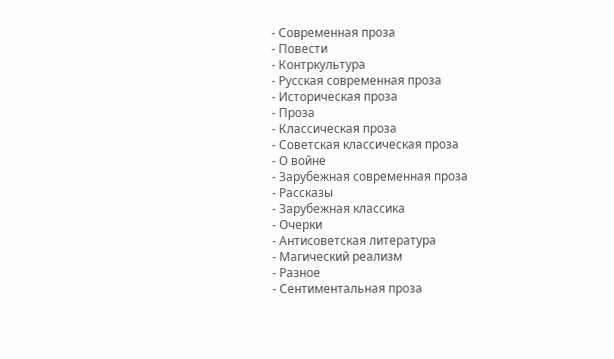- Современная проза
- Повести
- Контркультура
- Русская современная проза
- Историческая проза
- Проза
- Классическая проза
- Советская классическая проза
- О войне
- Зарубежная современная проза
- Рассказы
- Зарубежная классика
- Очерки
- Антисоветская литература
- Магический реализм
- Разное
- Сентиментальная проза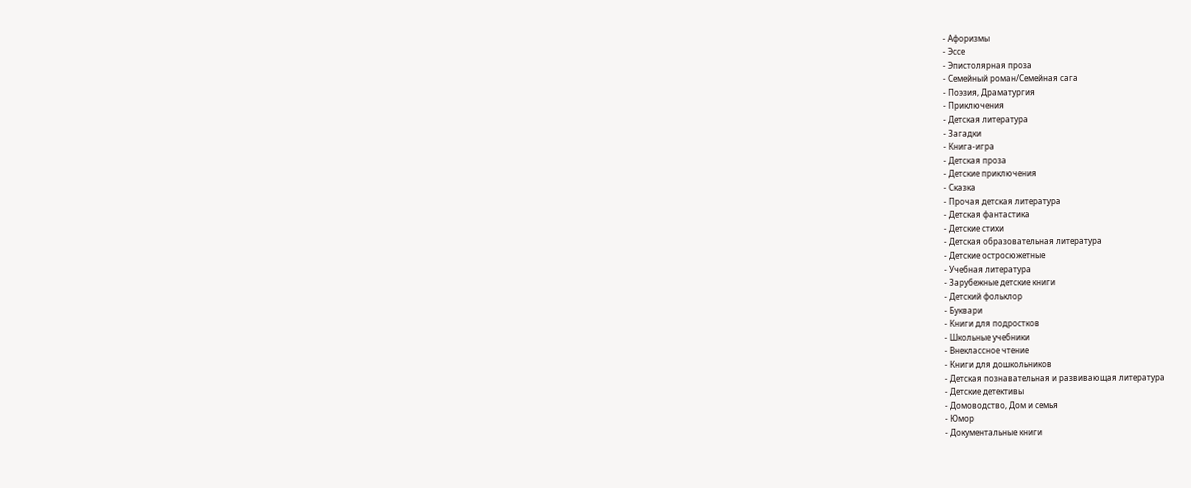- Афоризмы
- Эссе
- Эпистолярная проза
- Семейный роман/Семейная сага
- Поэзия, Драматургия
- Приключения
- Детская литература
- Загадки
- Книга-игра
- Детская проза
- Детские приключения
- Сказка
- Прочая детская литература
- Детская фантастика
- Детские стихи
- Детская образовательная литература
- Детские остросюжетные
- Учебная литература
- Зарубежные детские книги
- Детский фольклор
- Буквари
- Книги для подростков
- Школьные учебники
- Внеклассное чтение
- Книги для дошкольников
- Детская познавательная и развивающая литература
- Детские детективы
- Домоводство, Дом и семья
- Юмор
- Документальные книги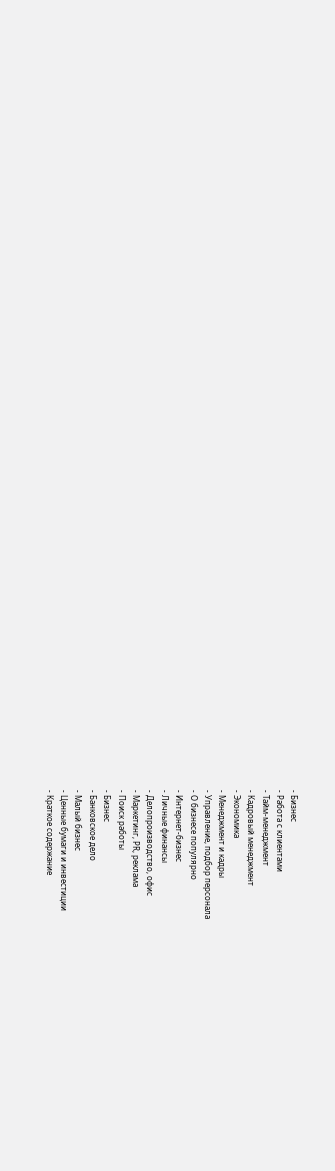- Бизнес
- Работа с клиентами
- Тайм-менеджмент
- Кадровый менеджмент
- Экономика
- Менеджмент и кадры
- Управление, подбор персонала
- О бизнесе популярно
- Интернет-бизнес
- Личные финансы
- Делопроизводство, офис
- Маркетинг, PR, реклама
- Поиск работы
- Бизнес
- Банковское дело
- Малый бизнес
- Ценные бумаги и инвестиции
- Краткое содержание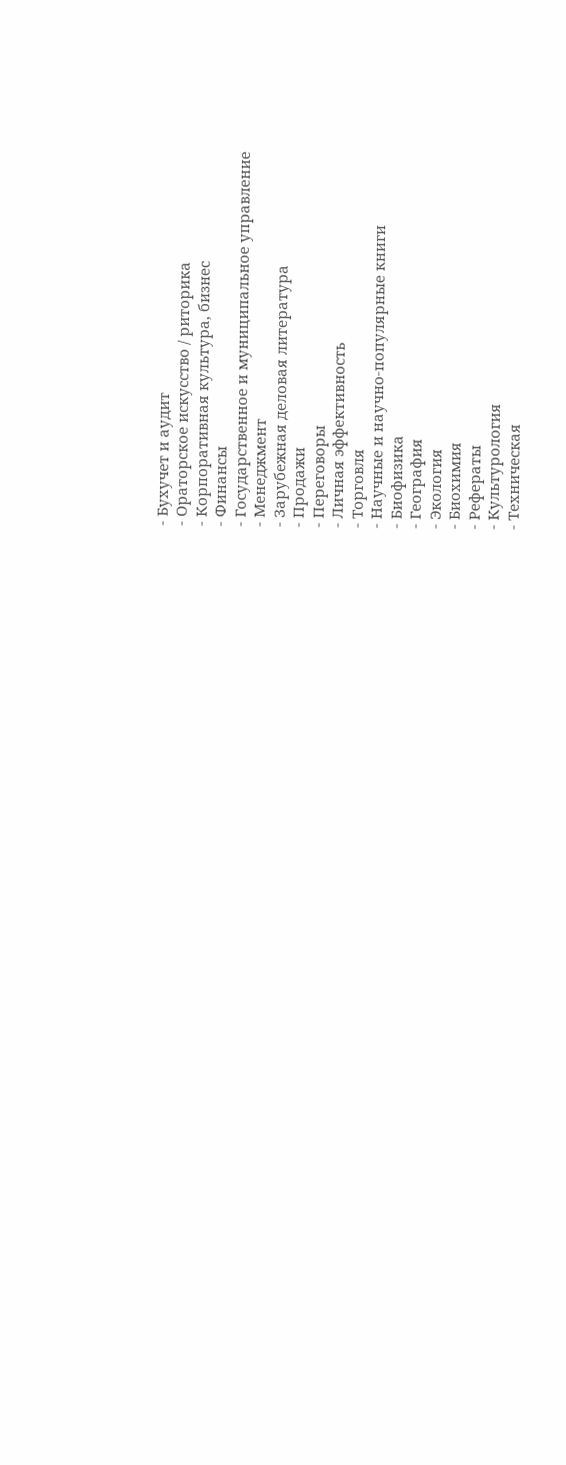- Бухучет и аудит
- Ораторское искусство / риторика
- Корпоративная культура, бизнес
- Финансы
- Государственное и муниципальное управление
- Менеджмент
- Зарубежная деловая литература
- Продажи
- Переговоры
- Личная эффективность
- Торговля
- Научные и научно-популярные книги
- Биофизика
- География
- Экология
- Биохимия
- Рефераты
- Культурология
- Техническая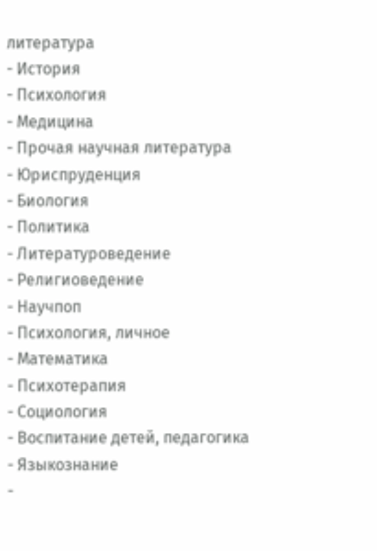литература
- История
- Психология
- Медицина
- Прочая научная литература
- Юриспруденция
- Биология
- Политика
- Литературоведение
- Религиоведение
- Научпоп
- Психология, личное
- Математика
- Психотерапия
- Социология
- Воспитание детей, педагогика
- Языкознание
-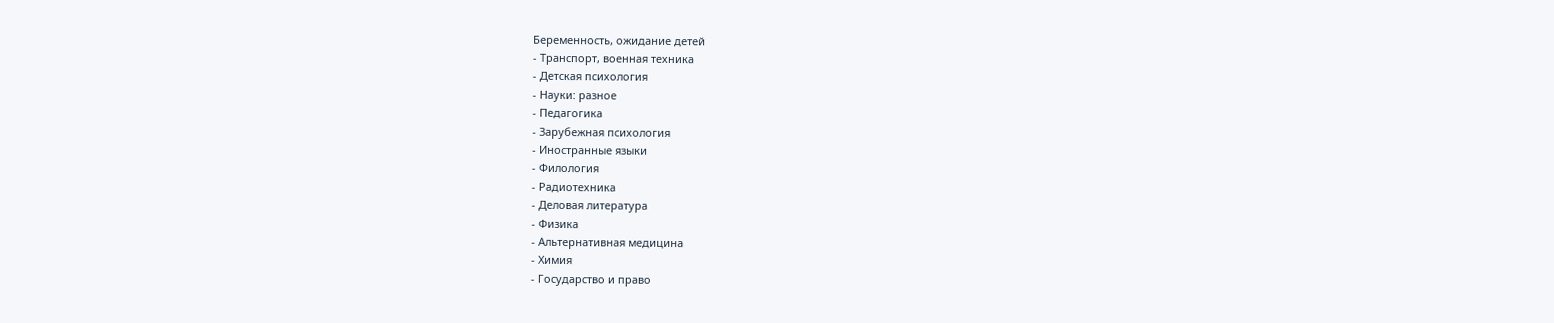Беременность, ожидание детей
- Транспорт, военная техника
- Детская психология
- Науки: разное
- Педагогика
- Зарубежная психология
- Иностранные языки
- Филология
- Радиотехника
- Деловая литература
- Физика
- Альтернативная медицина
- Химия
- Государство и право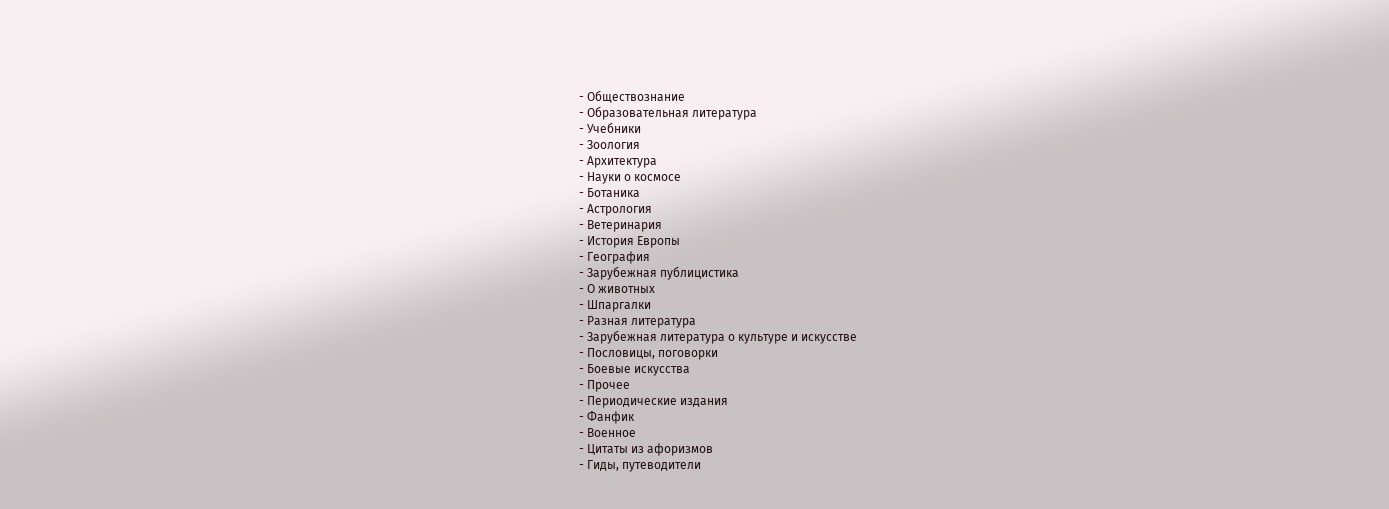- Обществознание
- Образовательная литература
- Учебники
- Зоология
- Архитектура
- Науки о космосе
- Ботаника
- Астрология
- Ветеринария
- История Европы
- География
- Зарубежная публицистика
- О животных
- Шпаргалки
- Разная литература
- Зарубежная литература о культуре и искусстве
- Пословицы, поговорки
- Боевые искусства
- Прочее
- Периодические издания
- Фанфик
- Военное
- Цитаты из афоризмов
- Гиды, путеводители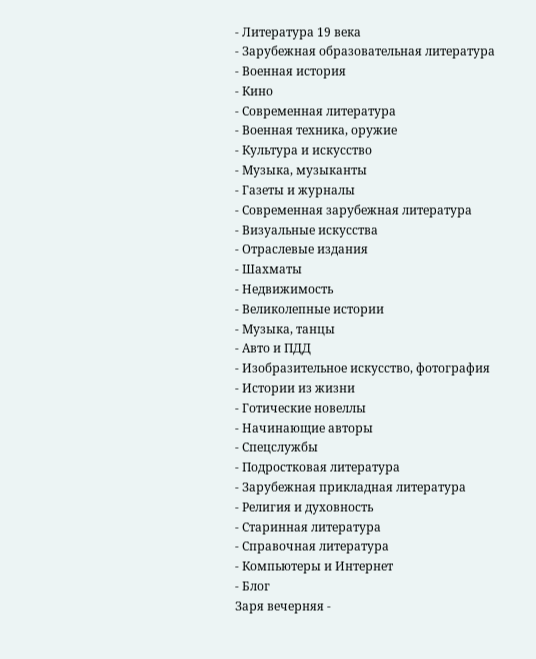- Литература 19 века
- Зарубежная образовательная литература
- Военная история
- Кино
- Современная литература
- Военная техника, оружие
- Культура и искусство
- Музыка, музыканты
- Газеты и журналы
- Современная зарубежная литература
- Визуальные искусства
- Отраслевые издания
- Шахматы
- Недвижимость
- Великолепные истории
- Музыка, танцы
- Авто и ПДД
- Изобразительное искусство, фотография
- Истории из жизни
- Готические новеллы
- Начинающие авторы
- Спецслужбы
- Подростковая литература
- Зарубежная прикладная литература
- Религия и духовность
- Старинная литература
- Справочная литература
- Компьютеры и Интернет
- Блог
Заря вечерняя -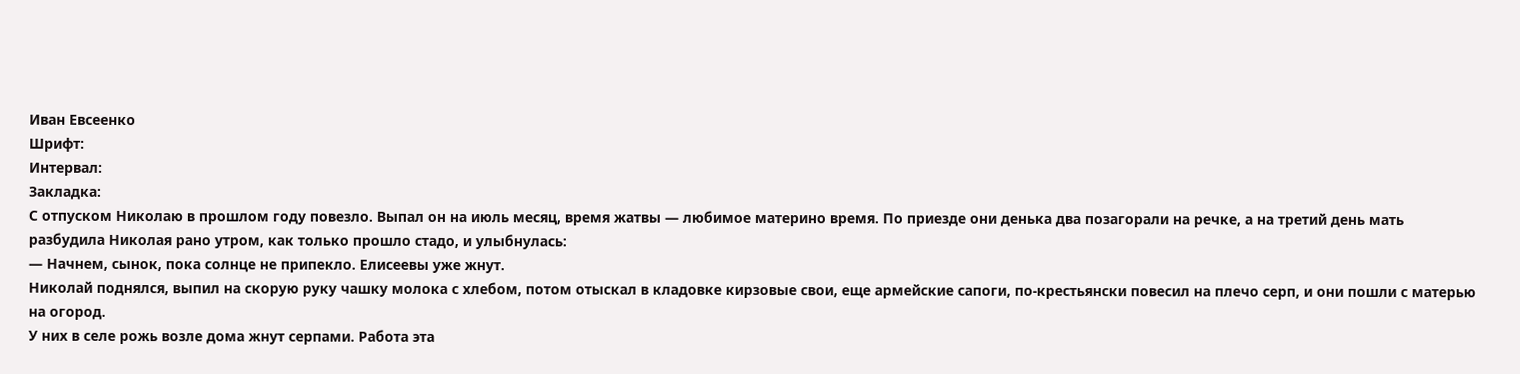Иван Евсеенко
Шрифт:
Интервал:
Закладка:
С отпуском Николаю в прошлом году повезло. Выпал он на июль месяц, время жатвы — любимое материно время. По приезде они денька два позагорали на речке, а на третий день мать разбудила Николая рано утром, как только прошло стадо, и улыбнулась:
— Начнем, сынок, пока солнце не припекло. Елисеевы уже жнут.
Николай поднялся, выпил на скорую руку чашку молока с хлебом, потом отыскал в кладовке кирзовые свои, еще армейские сапоги, по-крестьянски повесил на плечо серп, и они пошли с матерью на огород.
У них в селе рожь возле дома жнут серпами. Работа эта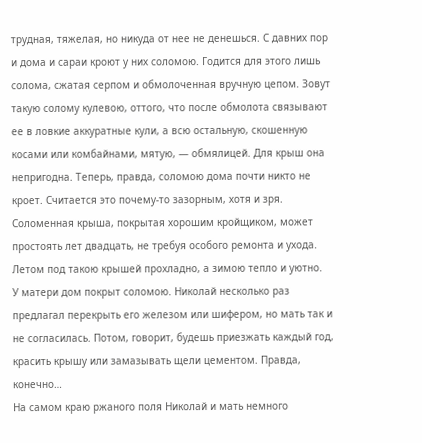трудная, тяжелая, но никуда от нее не денешься. С давних пор и дома и сараи кроют у них соломою. Годится для этого лишь солома, сжатая серпом и обмолоченная вручную цепом. Зовут такую солому кулевою, оттого, что после обмолота связывают ее в ловкие аккуратные кули, а всю остальную, скошенную косами или комбайнами, мятую, — обмялицей. Для крыш она непригодна. Теперь, правда, соломою дома почти никто не кроет. Считается это почему-то зазорным, хотя и зря. Соломенная крыша, покрытая хорошим кройщиком, может простоять лет двадцать, не требуя особого ремонта и ухода. Летом под такою крышей прохладно, а зимою тепло и уютно.
У матери дом покрыт соломою. Николай несколько раз предлагал перекрыть его железом или шифером, но мать так и не согласилась. Потом, говорит, будешь приезжать каждый год, красить крышу или замазывать щели цементом. Правда, конечно…
На самом краю ржаного поля Николай и мать немного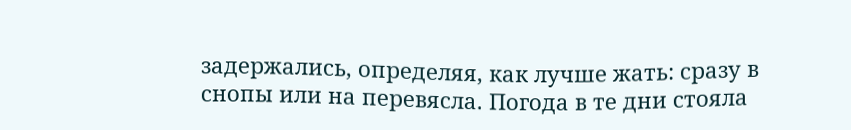задержались, определяя, как лучше жать: сразу в снопы или на перевясла. Погода в те дни стояла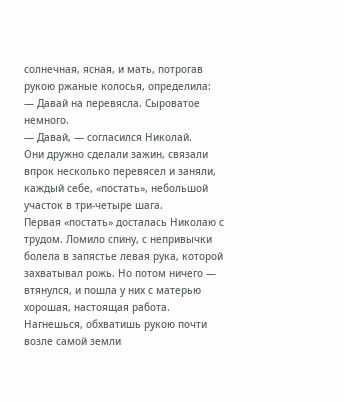солнечная, ясная, и мать, потрогав рукою ржаные колосья, определила:
— Давай на перевясла. Сыроватое немного.
— Давай, — согласился Николай.
Они дружно сделали зажин, связали впрок несколько перевясел и заняли, каждый себе, «постать», небольшой участок в три-четыре шага.
Первая «постать» досталась Николаю с трудом. Ломило спину, с непривычки болела в запястье левая рука, которой захватывал рожь. Но потом ничего — втянулся, и пошла у них с матерью хорошая, настоящая работа.
Нагнешься, обхватишь рукою почти возле самой земли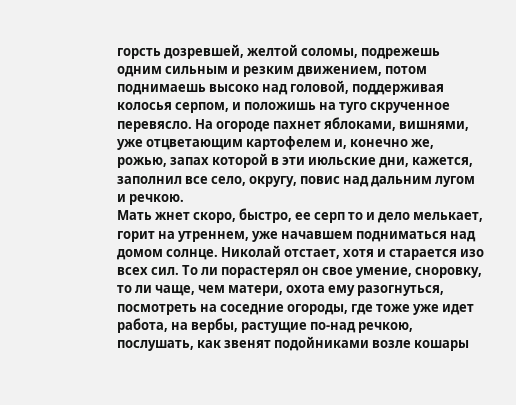горсть дозревшей, желтой соломы, подрежешь одним сильным и резким движением, потом поднимаешь высоко над головой, поддерживая колосья серпом, и положишь на туго скрученное перевясло. На огороде пахнет яблоками, вишнями, уже отцветающим картофелем и, конечно же, рожью, запах которой в эти июльские дни, кажется, заполнил все село, округу, повис над дальним лугом и речкою.
Мать жнет скоро, быстро, ее серп то и дело мелькает, горит на утреннем, уже начавшем подниматься над домом солнце. Николай отстает, хотя и старается изо всех сил. То ли порастерял он свое умение, сноровку, то ли чаще, чем матери, охота ему разогнуться, посмотреть на соседние огороды, где тоже уже идет работа, на вербы, растущие по-над речкою, послушать, как звенят подойниками возле кошары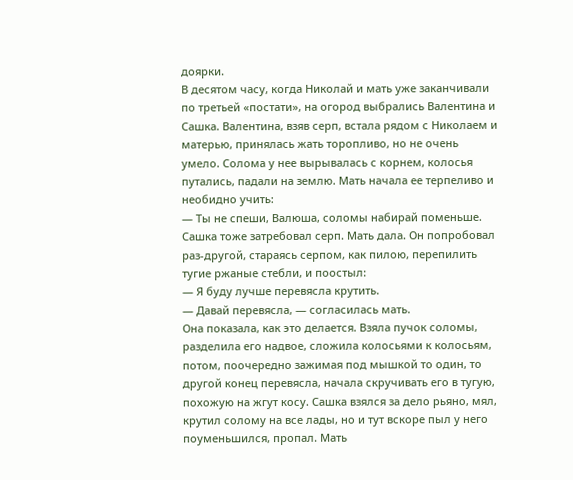доярки.
В десятом часу, когда Николай и мать уже заканчивали по третьей «постати», на огород выбрались Валентина и Сашка. Валентина, взяв серп, встала рядом с Николаем и матерью, принялась жать торопливо, но не очень умело. Солома у нее вырывалась с корнем, колосья путались, падали на землю. Мать начала ее терпеливо и необидно учить:
— Ты не спеши, Валюша, соломы набирай поменьше.
Сашка тоже затребовал серп. Мать дала. Он попробовал раз-другой, стараясь серпом, как пилою, перепилить тугие ржаные стебли, и поостыл:
— Я буду лучше перевясла крутить.
— Давай перевясла, — согласилась мать.
Она показала, как это делается. Взяла пучок соломы, разделила его надвое, сложила колосьями к колосьям, потом, поочередно зажимая под мышкой то один, то другой конец перевясла, начала скручивать его в тугую, похожую на жгут косу. Сашка взялся за дело рьяно, мял, крутил солому на все лады, но и тут вскоре пыл у него поуменьшился, пропал. Мать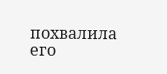похвалила его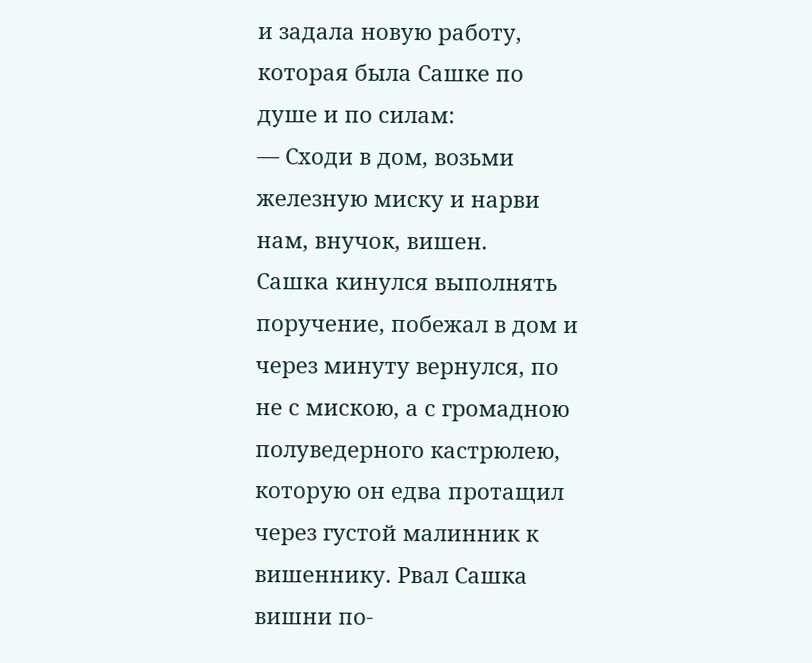и задала новую работу, которая была Сашке по душе и по силам:
— Сходи в дом, возьми железную миску и нарви нам, внучок, вишен.
Сашка кинулся выполнять поручение, побежал в дом и через минуту вернулся, по не с мискою, а с громадною полуведерного кастрюлею, которую он едва протащил через густой малинник к вишеннику. Рвал Сашка вишни по-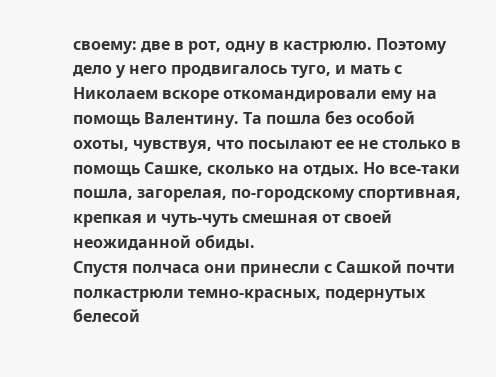своему: две в рот, одну в кастрюлю. Поэтому дело у него продвигалось туго, и мать с Николаем вскоре откомандировали ему на помощь Валентину. Та пошла без особой охоты, чувствуя, что посылают ее не столько в помощь Сашке, сколько на отдых. Но все-таки пошла, загорелая, по-городскому спортивная, крепкая и чуть-чуть смешная от своей неожиданной обиды.
Спустя полчаса они принесли с Сашкой почти полкастрюли темно-красных, подернутых белесой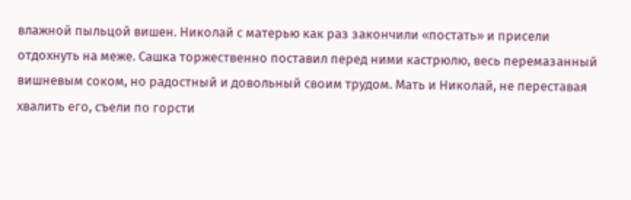влажной пыльцой вишен. Николай с матерью как раз закончили «постать» и присели отдохнуть на меже. Сашка торжественно поставил перед ними кастрюлю, весь перемазанный вишневым соком, но радостный и довольный своим трудом. Мать и Николай, не переставая хвалить его, съели по горсти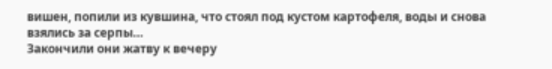вишен, попили из кувшина, что стоял под кустом картофеля, воды и снова взялись за серпы…
Закончили они жатву к вечеру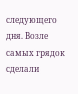следующего дня. Возле самых грядок сделали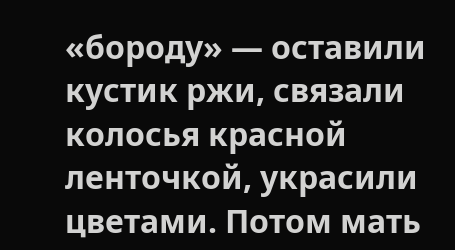«бороду» — оставили кустик ржи, связали колосья красной ленточкой, украсили цветами. Потом мать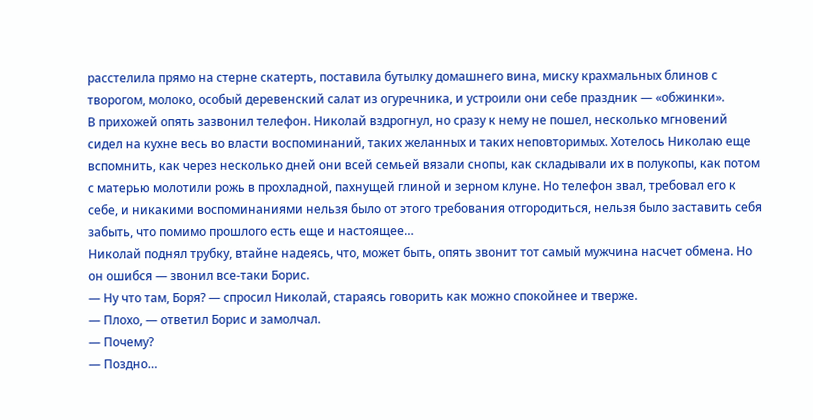расстелила прямо на стерне скатерть, поставила бутылку домашнего вина, миску крахмальных блинов с творогом, молоко, особый деревенский салат из огуречника, и устроили они себе праздник — «обжинки».
В прихожей опять зазвонил телефон. Николай вздрогнул, но сразу к нему не пошел, несколько мгновений сидел на кухне весь во власти воспоминаний, таких желанных и таких неповторимых. Хотелось Николаю еще вспомнить, как через несколько дней они всей семьей вязали снопы, как складывали их в полукопы, как потом с матерью молотили рожь в прохладной, пахнущей глиной и зерном клуне. Но телефон звал, требовал его к себе, и никакими воспоминаниями нельзя было от этого требования отгородиться, нельзя было заставить себя забыть, что помимо прошлого есть еще и настоящее…
Николай поднял трубку, втайне надеясь, что, может быть, опять звонит тот самый мужчина насчет обмена. Но он ошибся — звонил все-таки Борис.
— Ну что там, Боря? — спросил Николай, стараясь говорить как можно спокойнее и тверже.
— Плохо, — ответил Борис и замолчал.
— Почему?
— Поздно…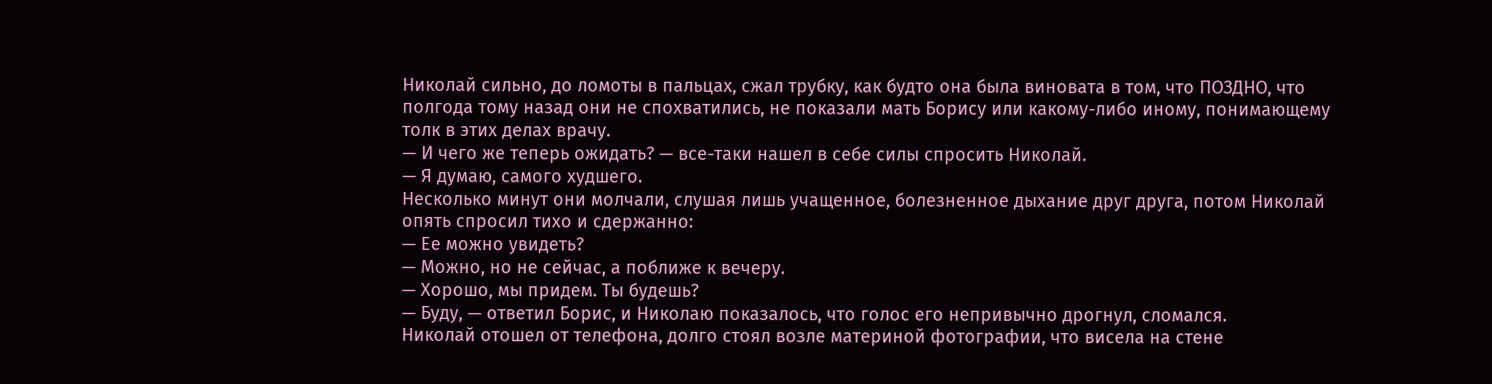Николай сильно, до ломоты в пальцах, сжал трубку, как будто она была виновата в том, что ПОЗДНО, что полгода тому назад они не спохватились, не показали мать Борису или какому-либо иному, понимающему толк в этих делах врачу.
— И чего же теперь ожидать? — все-таки нашел в себе силы спросить Николай.
— Я думаю, самого худшего.
Несколько минут они молчали, слушая лишь учащенное, болезненное дыхание друг друга, потом Николай опять спросил тихо и сдержанно:
— Ее можно увидеть?
— Можно, но не сейчас, а поближе к вечеру.
— Хорошо, мы придем. Ты будешь?
— Буду, — ответил Борис, и Николаю показалось, что голос его непривычно дрогнул, сломался.
Николай отошел от телефона, долго стоял возле материной фотографии, что висела на стене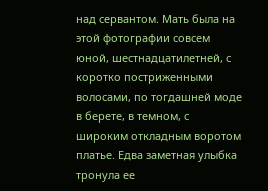над сервантом. Мать была на этой фотографии совсем юной, шестнадцатилетней, с коротко постриженными волосами, по тогдашней моде в берете, в темном, с широким откладным воротом платье. Едва заметная улыбка тронула ее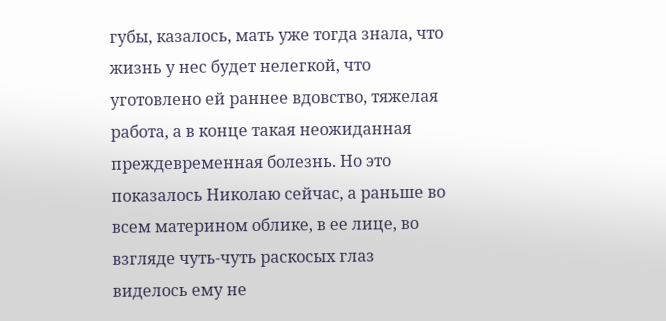губы, казалось, мать уже тогда знала, что жизнь у нес будет нелегкой, что уготовлено ей раннее вдовство, тяжелая работа, а в конце такая неожиданная преждевременная болезнь. Но это показалось Николаю сейчас, а раньше во всем материном облике, в ее лице, во взгляде чуть-чуть раскосых глаз виделось ему не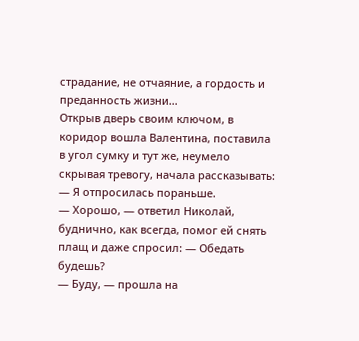страдание, не отчаяние, а гордость и преданность жизни…
Открыв дверь своим ключом, в коридор вошла Валентина, поставила в угол сумку и тут же, неумело скрывая тревогу, начала рассказывать:
— Я отпросилась пораньше.
— Хорошо, — ответил Николай, буднично, как всегда, помог ей снять плащ и даже спросил: — Обедать будешь?
— Буду, — прошла на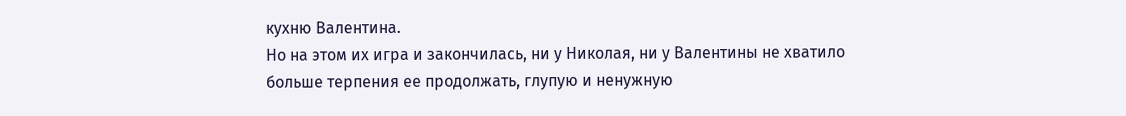кухню Валентина.
Но на этом их игра и закончилась, ни у Николая, ни у Валентины не хватило больше терпения ее продолжать, глупую и ненужную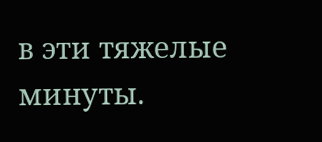в эти тяжелые минуты.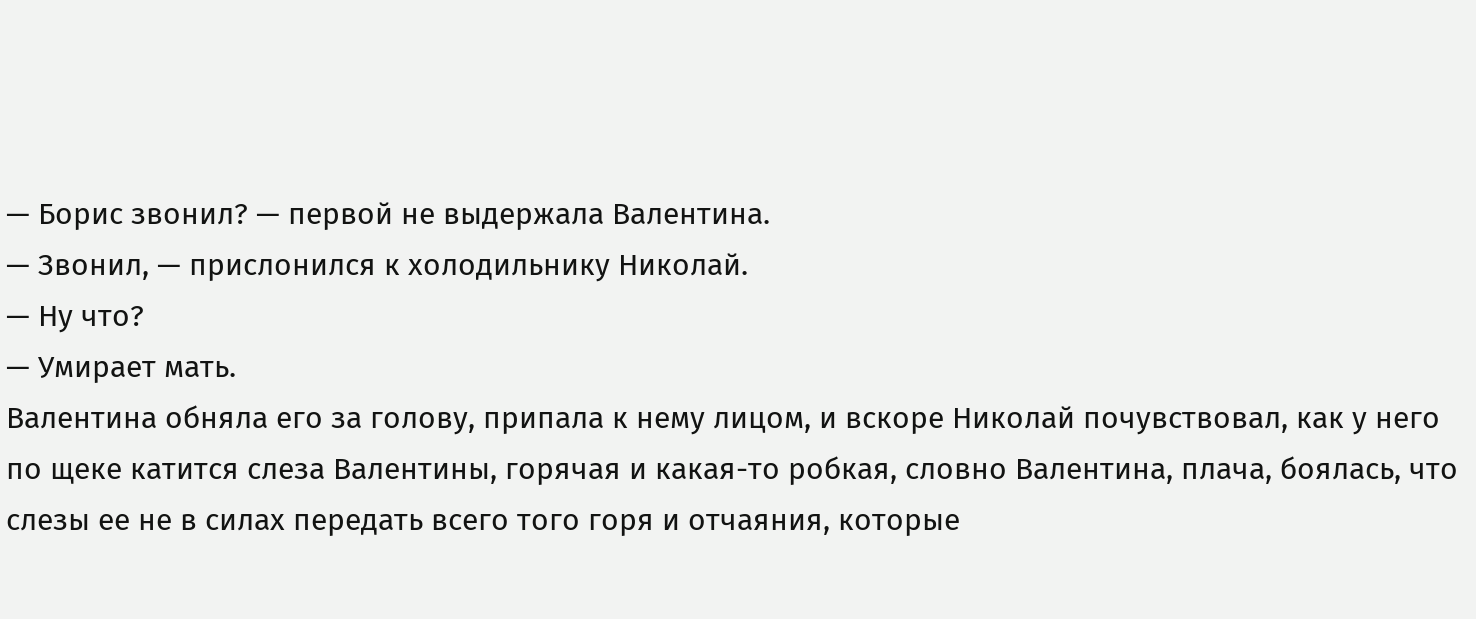— Борис звонил? — первой не выдержала Валентина.
— Звонил, — прислонился к холодильнику Николай.
— Ну что?
— Умирает мать.
Валентина обняла его за голову, припала к нему лицом, и вскоре Николай почувствовал, как у него по щеке катится слеза Валентины, горячая и какая-то робкая, словно Валентина, плача, боялась, что слезы ее не в силах передать всего того горя и отчаяния, которые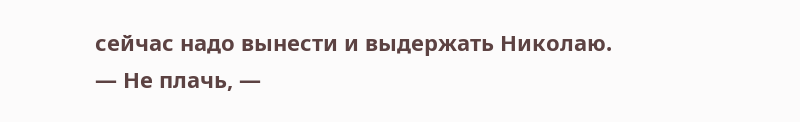сейчас надо вынести и выдержать Николаю.
— Не плачь, —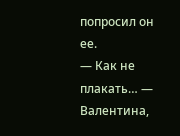попросил он ее.
— Как не плакать… — Валентина,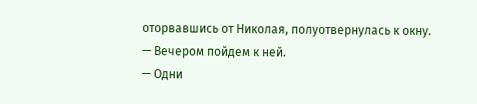оторвавшись от Николая, полуотвернулась к окну.
— Вечером пойдем к ней.
— Одни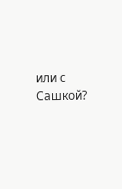или с Сашкой?